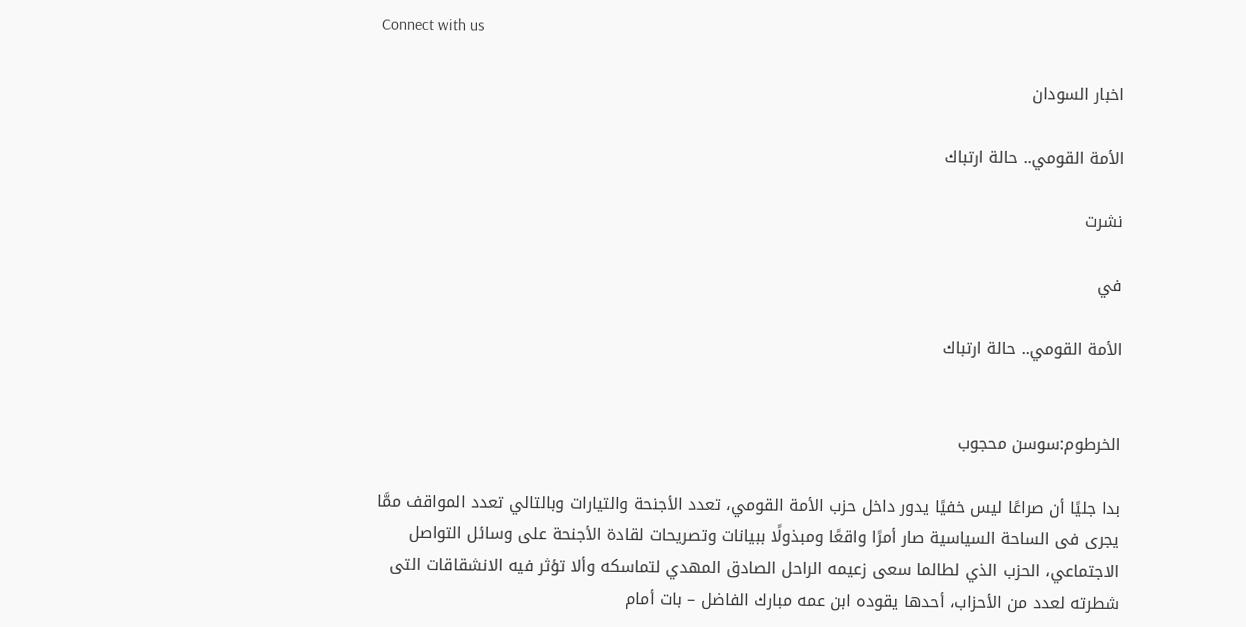Connect with us

اخبار السودان

الأمة القومي.. حالة ارتباك

نشرت

في

الأمة القومي.. حالة ارتباك


الخرطوم:سوسن محجوب

بدا جليًا أن صراعًا ليس خفيًا يدور داخل حزب الأمة القومي، تعدد الأجنحة والتيارات وبالتالي تعدد المواقف ممَّا يجرى فى الساحة السياسية صار أمرًا واقعًا ومبذولًا ببيانات وتصريحات لقادة الأجنحة على وسائل التواصل الاجتماعي، الحزب الذي لطالما سعى زعيمه الراحل الصادق المهدي لتماسكه وألا تؤثر فيه الانشقاقات التى شطرته لعدد من الأحزاب، أحدها يقوده ابن عمه مبارك الفاضل – بات أمام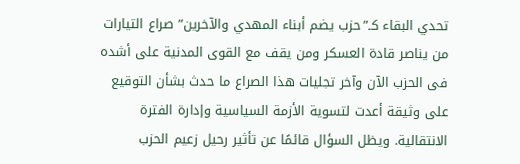تحدي البقاء كـ”حزب يضم أبناء المهدي والآخرين” صراع التيارات من يناصر قادة العسكر ومن يقف مع القوى المدنية على أشده فى الحزب الآن وآخر تجليات هذا الصراع ما حدث بشأن التوقيع على وثيقة أعدت لتسوية الأزمة السياسية وإدارة الفترة الانتقالية. ويظل السؤال قائمًا عن تأثير رحيل زعيم الحزب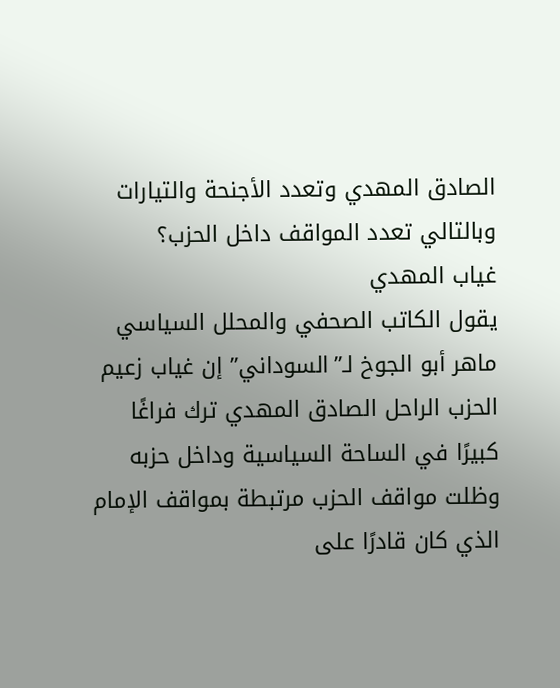الصادق المهدي وتعدد الأجنحة والتيارات وبالتالي تعدد المواقف داخل الحزب؟
غياب المهدي
يقول الكاتب الصحفي والمحلل السياسي ماهر أبو الجوخ لـ”السوداني” إن غياب زعيم الحزب الراحل الصادق المهدي ترك فراغًا كبيرًا في الساحة السياسية وداخل حزبه وظلت مواقف الحزب مرتبطة بمواقف الإمام الذي كان قادرًا على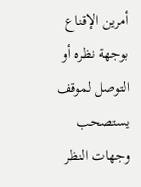أمرين الإقناع بوجهة نظره أو التوصل لموقف يستصحب وجهات النظر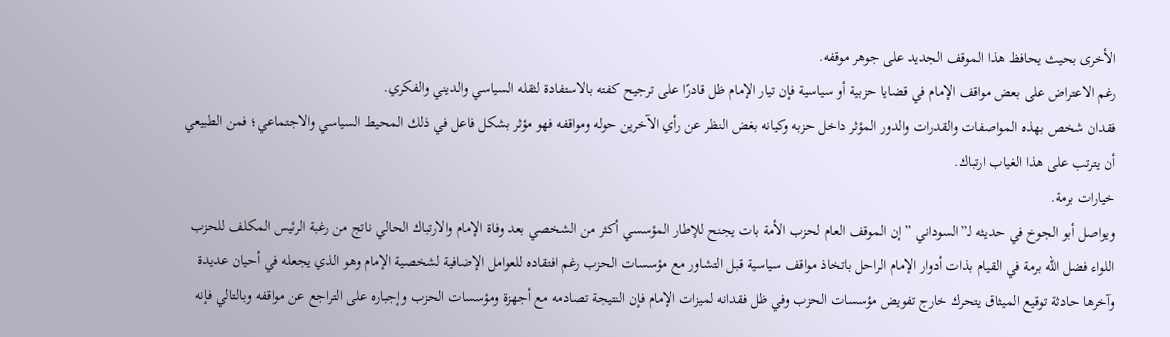الأخرى بحيث يحافظ هذا الموقف الجديد على جوهر موقفه.
رغم الاعتراض على بعض مواقف الإمام في قضايا حزبية أو سياسية فإن تيار الإمام ظل قادرًا على ترجيح كفته بالاستفادة لثقله السياسي والديني والفكري.
فقدان شخص بهذه المواصفات والقدرات والدور المؤثر داخل حزبه وكيانه بغض النظر عن رأي الآخرين حوله ومواقفه فهو مؤثر بشكل فاعل في ذلك المحيط السياسي والاجتماعي؛ فمن الطبيعي أن يترتب على هذا الغياب ارتباك.
خيارات برمة.
ويواصل أبو الجوخ في حديثه لـ”السوداني ” إن الموقف العام لحزب الأمة بات يجنح للإطار المؤسسي أكثر من الشخصي بعد وفاة الإمام والارتباك الحالي ناتج من رغبة الرئيس المكلف للحزب اللواء فضل الله برمة في القيام بذات أدوار الإمام الراحل باتخاذ مواقف سياسية قبل التشاور مع مؤسسات الحزب رغم افتقاده للعوامل الإضافية لشخصية الإمام وهو الذي يجعله في أحيان عديدة وآخرها حادثة توقيع الميثاق يتحرك خارج تفويض مؤسسات الحزب وفي ظل فقدانه لميزات الإمام فإن النتيجة تصادمه مع أجهزة ومؤسسات الحزب وإجباره على التراجع عن مواقفه وبالتالي فإنه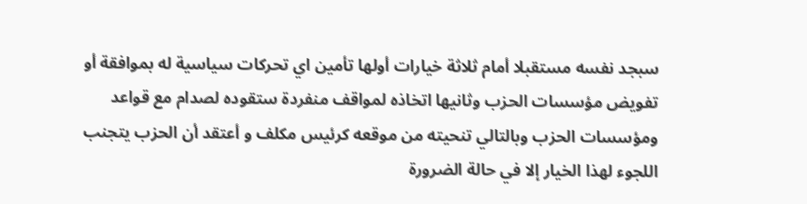سبجد نفسه مستقبلا أمام ثلاثة خيارات أولها تأمين اي تحركات سياسية له بموافقة أو تفويض مؤسسات الحزب وثانيها اتخاذه لمواقف منفردة ستقوده لصدام مع قواعد ومؤسسات الحزب وبالتالي تنحيته من موقعه كرئيس مكلف و أعتقد أن الحزب يتجنب اللجوء لهذا الخيار إلا في حالة الضرورة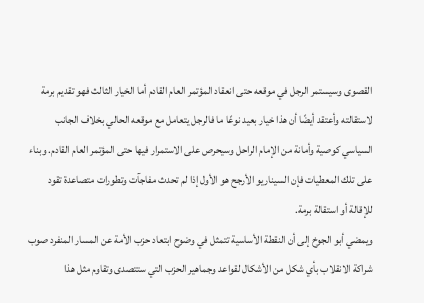القصوى وسيستمر الرجل في موقعه حتى انعقاد المؤتمر العام القادم أما الخيار الثالث فهو تقديم برمة لاستقالته وأعتقد أيضًا أن هذا خيار بعيد نوعًا ما فالرجل يتعامل مع موقعه الحالي بخلاف الجانب السياسي كوصية وأمانة من الإمام الراحل وسيحرص على الاستمرار فيها حتى المؤتمر العام القادم. وبناء على تلك المعطيات فإن السيناريو الأرجح هو الأول إذا لم تحدث مفاجآت وتطورات متصاعدة تقود للإقالة أو استقالة برمة.
ويمضي أبو الجوخ إلى أن النقطة الأساسية تتمثل في وضوح ابتعاد حزب الأمة عن المسار المنفرد صوب شراكة الانقلاب بأي شكل من الأشكال لقواعد وجماهير الحزب التي ستتصدى وتقاوم مثل هذا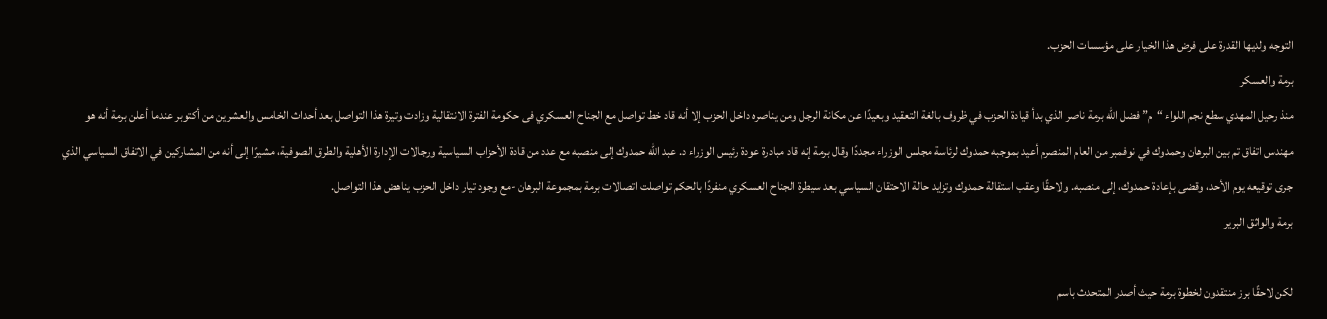التوجه ولديها القدرة على فرض هذا الخيار على مؤسسات الحزب.
برمة والعسكر
منذ رحيل المهدي سطع نجم اللواء “م” فضل الله برمة ناصر الذي بدأ قيادة الحزب في ظروف بالغة التعقيد وبعيدًا عن مكانة الرجل ومن يناصره داخل الحزب إلا أنه قاد خط تواصل مع الجناح العسكري فى حكومة الفترة الانتقالية وزادت وتيرة هذا التواصل بعد أحداث الخامس والعشرين من أكتوبر عندما أعلن برمة أنه هو مهندس اتفاق تم بين البرهان وحمدوك في نوفمبر من العام المنصرم أعيد بموجبه حمدوك لرئاسة مجلس الوزراء مجددًا وقال برمة إنه قاد مبادرة عودة رئيس الوزراء د. عبد الله حمدوك إلى منصبه مع عدد من قادة الأحزاب السياسية ورجالات الإدارة الأهلية والطرق الصوفية، مشيرًا إلى أنه من المشاركين في الاتفاق السياسي الذي جرى توقيعه يوم الأحد، وقضى بإعادة حمدوك، إلى منصبه. ولاحقًا وعقب استقالة حمدوك وتزايد حالة الاحتقان السياسي بعد سيطرة الجناح العسكري منفردًا بالحكم تواصلت اتصالات برمة بمجموعة البرهان -مع وجود تيار داخل الحزب يناهض هذا التواصل.
برمة والواثق البرير

لكن لاحقًا برز منتقدون لخطوة برمة حيث أصدر المتحدث باسم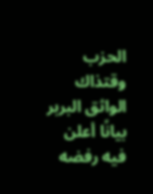الحزب وقتذاك الواثق البربر بيانًا أعلن فيه رفضه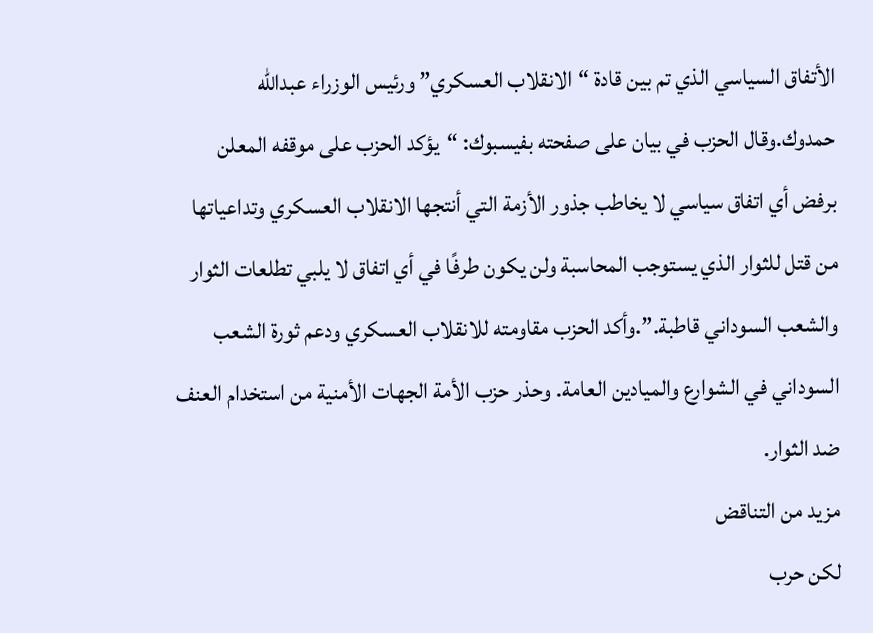الأتفاق السياسي الذي تم بين قادة “الانقلاب العسكري” ورئيس الوزراء عبدالله حمدوك.وقال الحزب في بيان على صفحته بفيسبوك: “يؤكد الحزب على موقفه المعلن برفض أي اتفاق سياسي لا يخاطب جذور الأزمة التي أنتجها الانقلاب العسكري وتداعياتها من قتل للثوار الذي يستوجب المحاسبة ولن يكون طرفًا في أي اتفاق لا يلبي تطلعات الثوار والشعب السوداني قاطبة.”.وأكد الحزب مقاومته للانقلاب العسكري ودعم ثورة الشعب السوداني في الشوارع والميادين العامة. وحذر حزب الأمة الجهات الأمنية من استخدام العنف ضد الثوار.
مزيد من التناقض
لكن حرب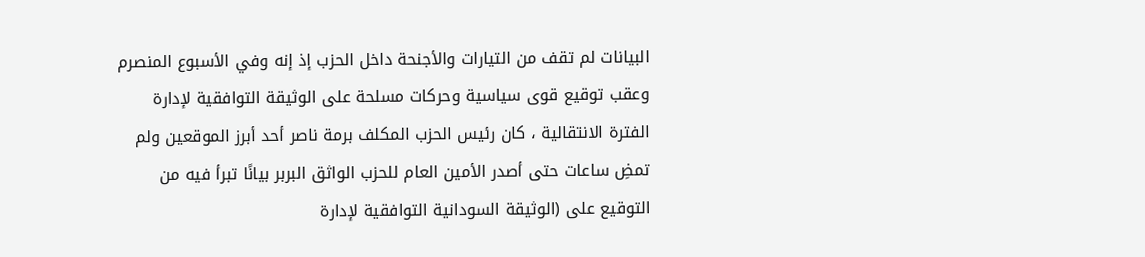البيانات لم تقف من التيارات والأجنحة داخل الحزب إذ إنه وفي الأسبوع المنصرم وعقب توقيع قوى سياسية وحركات مسلحة على الوثيقة التوافقية لإدارة الفترة الانتقالية ، كان رئيس الحزب المكلف برمة ناصر أحد أبرز الموقعين ولم تمضِ ساعات حتى أصدر الأمين العام للحزب الواثق البربر بيانًا تبرأ فيه من التوقيع على (الوثيقة السودانية التوافقية لإدارة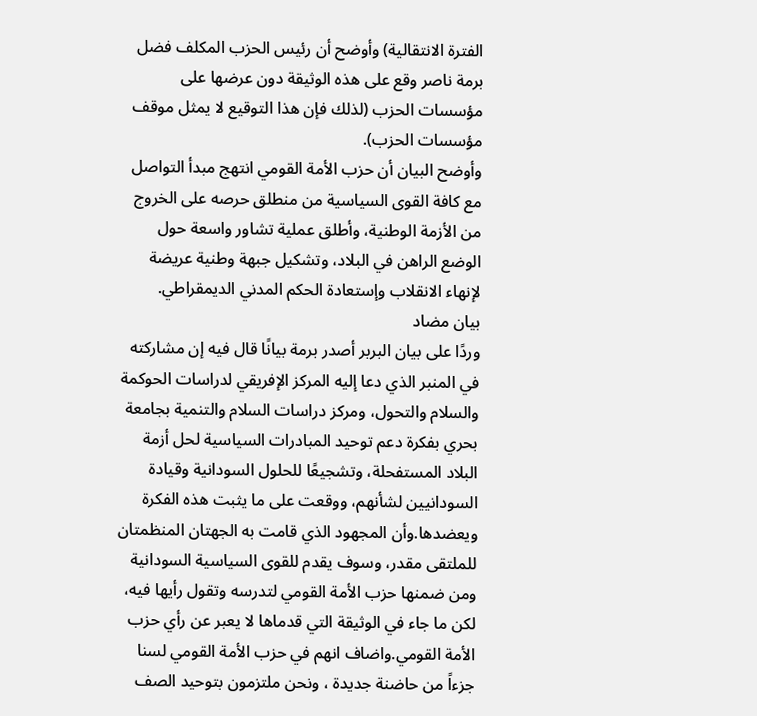الفترة الانتقالية) وأوضح أن رئيس الحزب المكلف فضل برمة ناصر وقع على هذه الوثيقة دون عرضها على مؤسسات الحزب (لذلك فإن هذا التوقيع لا يمثل موقف مؤسسات الحزب).
وأوضح البيان أن حزب الأمة القومي انتهج مبدأ التواصل مع كافة القوى السياسية من منطلق حرصه على الخروج من الأزمة الوطنية، وأطلق عملية تشاور واسعة حول الوضع الراهن في البلاد، وتشكيل جبهة وطنية عريضة لإنهاء الانقلاب وإستعادة الحكم المدني الديمقراطي.
بيان مضاد
وردًا على بيان البربر أصدر برمة بيانًا قال فيه إن مشاركته في المنبر الذي دعا إليه المركز الإفريقي لدراسات الحوكمة والسلام والتحول، ومركز دراسات السلام والتنمية بجامعة بحري بفكرة دعم توحيد المبادرات السياسية لحل أزمة البلاد المستفحلة، وتشجيعًا للحلول السودانية وقيادة السودانيين لشأنهم، ووقعت على ما يثبت هذه الفكرة ويعضدها.وأن المجهود الذي قامت به الجهتان المنظمتان للملتقى مقدر، وسوف يقدم للقوى السياسية السودانية ومن ضمنها حزب الأمة القومي لتدرسه وتقول رأيها فيه، لكن ما جاء في الوثيقة التي قدماها لا يعبر عن رأي حزب الأمة القومي.واضاف انهم في حزب الأمة القومي لسنا جزءاً من حاضنة جديدة ، ونحن ملتزمون بتوحيد الصف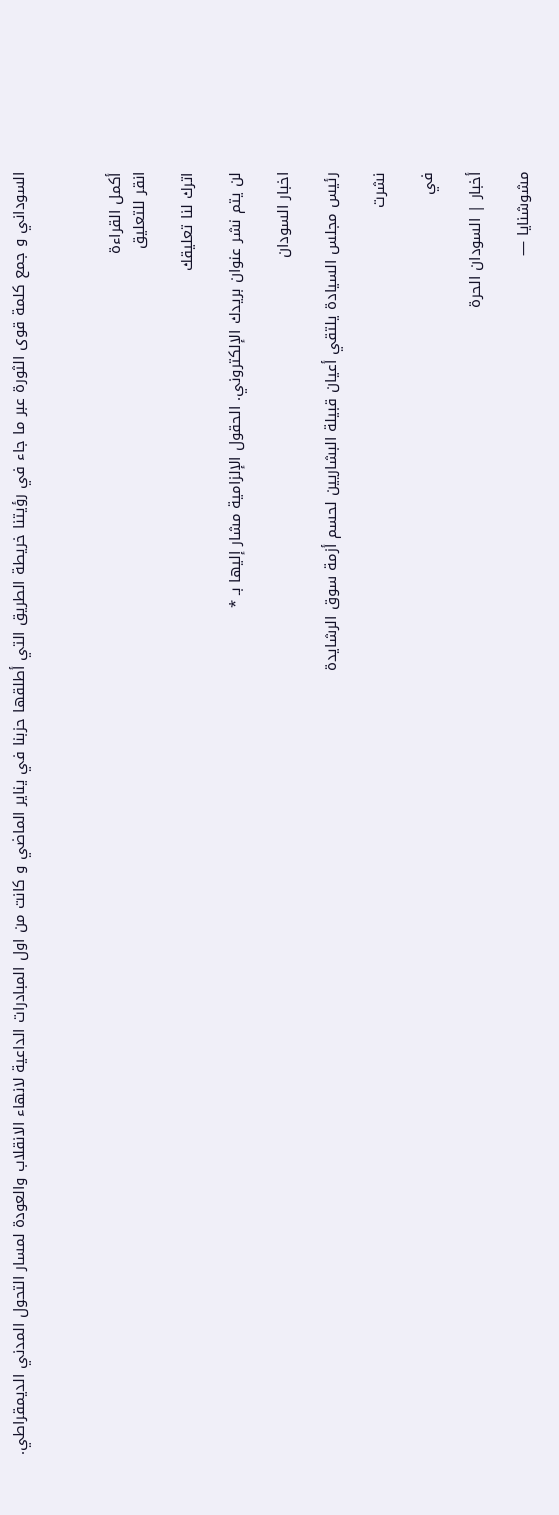السوداني و جمع كلمة قوى الثورة عبر ما جاء في رؤيتنا خريطة الطريق التي أطلقها حزبنا في يناير الماضي و كانت من اول المبادرات الداعية لانهاء الانقلاب والعودة لمسار التحول المدني الديمقراطي.



أكمل القراءة
انقر للتعليق

اترك لنا تعليقك

لن يتم نشر عنوان بريدك الإلكتروني. الحقول الإلزامية مشار إليها بـ *

اخبار السودان

رئيس مجلس السيادة يلتقي أعيان قبيلة البشاريين لحسم أزمة سوق الرشايدة

نشرت

في

أخبار | السودان الحرة

مشوشنايا —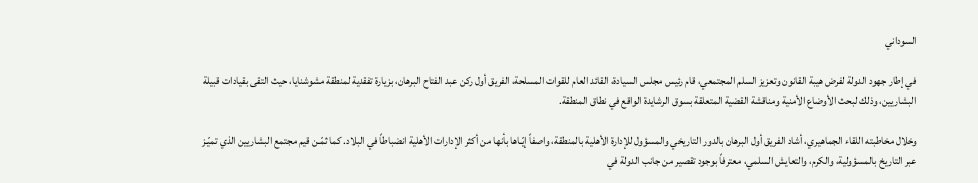السوداني

في إطار جهود الدولة لفرض هيبة القانون وتعزيز السلم المجتمعي، قام رئيس مجلس السيادة، القائد العام للقوات المسلحة، الفريق أول ركن عبد الفتاح البرهان، بزيارة تفقدية لمنطقة مشوشنايا، حيث التقى بقيادات قبيلة البشاريين، وذلك لبحث الأوضاع الأمنية ومناقشة القضية المتعلقة بسوق الرشايدة الواقع في نطاق المنطقة.

وخلال مخاطبته اللقاء الجماهيري، أشاد الفريق أول البرهان بالدور التاريخي والمسؤول للإدارة الأهلية بالمنطقة، واصفاً إيّـاها بأنها من أكثر الإدارات الأهلية انضباطاً في البلاد. كما ثمّـن قيم مجتمع البشاريين الذي تميّـز عبر التاريخ بالمسؤولية، والكرم، والتعايش السلمي، معترفاً بوجود تقصير من جانب الدولة في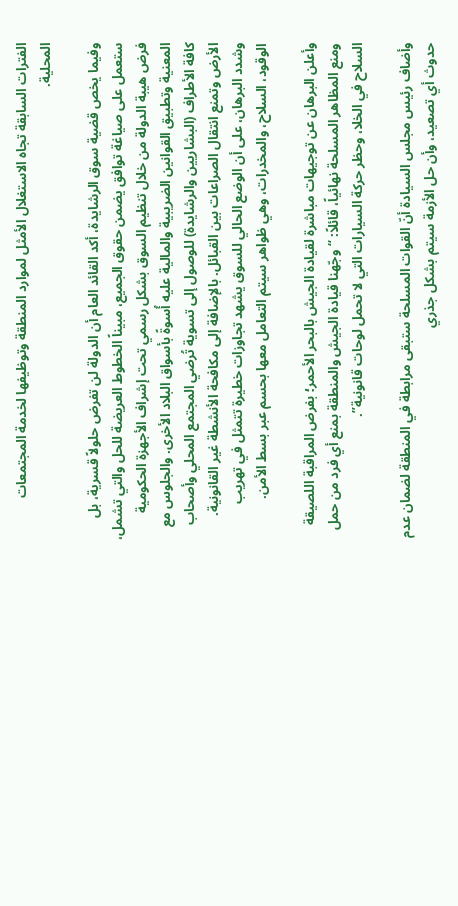الفترات السابقة تجاه الاستغلال الأمثل لموارد المنطقة وتوظيفها لخدمة المجتمعات المحلية.

وفيما يخص قضية سوق الرشايدة، أكد القائد العام أن الدولة لن تفرض حلولاً قسرية، بل ستعمل على صياغة توافق يضمن حقوق الجميع، مبيناً الخطوط العريضة للحل والتي تشمل، فرض هيبة الدولة من خلال تنظيم السوق بشكل رسمي تحت إشراف الأجهزة الحكومية المعنية وتطبيق القوانين الضريبية والمالية عليه أُسوةً بأسواق البلاد الأخرى. والجلوس مع كافة الأطراف (البشاريين والرشايدة) للوصول إلى تسوية تُرضي المجتمع المحلي وأصحاب الأرض وتمنع انتقال الصراعات بين القبائل. بالإضافة إلى مكافحة الأنشطة غير القانونية.
وشدد البرهان، على أن الوضع الحالي للسوق يشهد تجاوزات خطيرة تتمثل في تهريب الوقود، السلاح، والمخدرات، وهي ظواهر سيتم التعامل معها بحسم عبر بسط الأمن.

وأعلن البرهان عن توجيهات مباشرة لقيادة الجيش بالبحر الأحمر؛ بفرض المراقبة اللصيقة ومنع المظاهر المسلحة نهائياً، قائلاً: “وجّهنا قيادة الجيش والمنطقة بمنع أي فرد من حمل السلاح في الخلا، وحظر حركة السيارات التي لا تحمل لوحات قانونية”.

وأضاف رئيس مجلس السيادة أنّ القوات المسلحة ستبقى مرابطة في المنطقة لضمان عدم حدوث أي تصعيد، وأن حل الأزمة سيتم بشكل جذري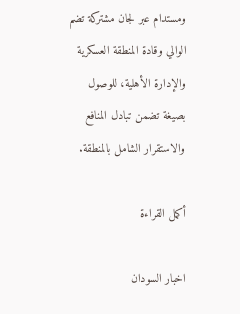ومستدام عبر لجان مشتركة تضم الوالي وقادة المنطقة العسكرية والإدارة الأهلية، للوصول بصيغة تضمن تبادل المنافع والاستقرار الشامل بالمنطقة.

أكمل القراءة

اخبار السودان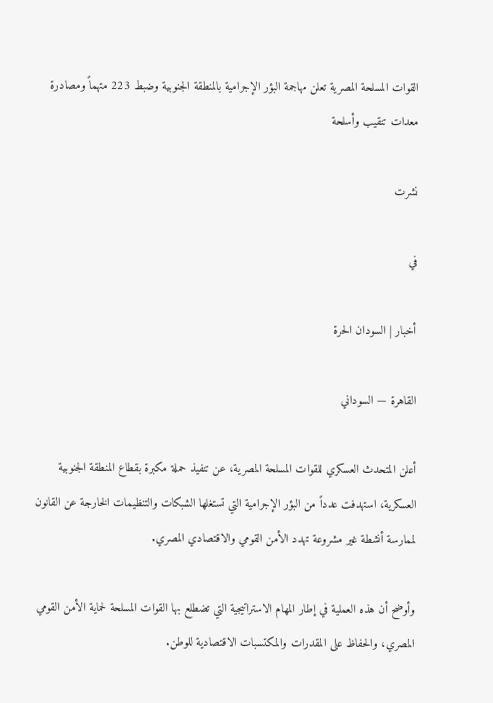القوات المسلحة المصرية تعلن مهاجمة البؤر الإجرامية بالمنطقة الجنوبية وضبط 223 متهماً ومصادرة معدات تنقيب وأسلحة

نشرت

في

أخبار | السودان الحرة

القاهرة — السوداني

أعلن المتحدث العسكري للقوات المسلحة المصرية، عن تنفيذ حملة مكبرة بقطاع المنطقة الجنوبية العسكرية، استهدفت عدداً من البؤر الإجرامية التي تستغلها الشبكات والتنظيمات الخارجة عن القانون لممارسة أنشطة غير مشروعة تهدد الأمن القومي والاقتصادي المصري.

وأوضح أن هذه العملية في إطار المهام الاستراتيجية التي تضطلع بها القوات المسلحة لحماية الأمن القومي المصري، والحفاظ على المقدرات والمكتسبات الاقتصادية للوطن.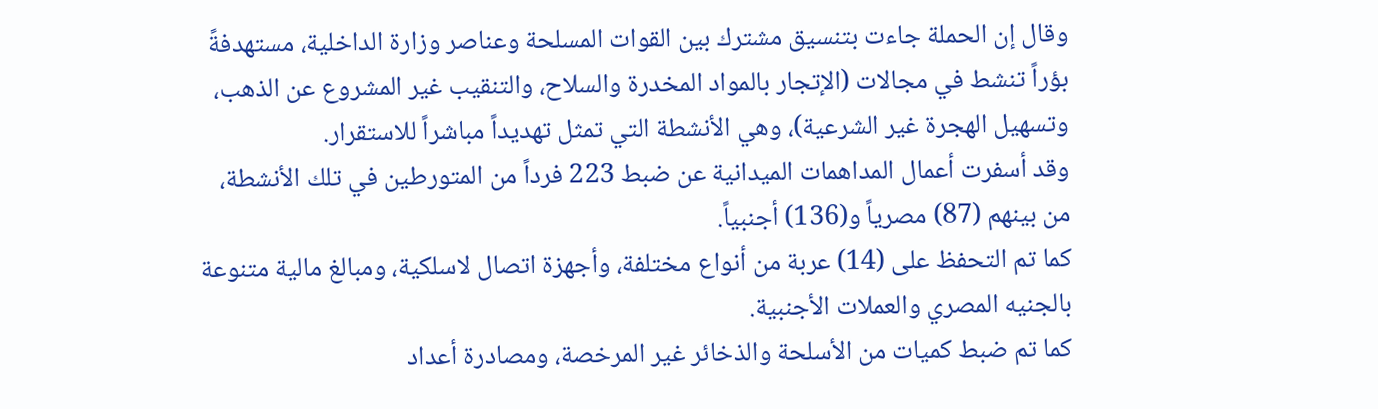وقال إن الحملة جاءت بتنسيق مشترك بين القوات المسلحة وعناصر وزارة الداخلية، مستهدفةً بؤراً تنشط في مجالات (الإتجار بالمواد المخدرة والسلاح، والتنقيب غير المشروع عن الذهب، وتسهيل الهجرة غير الشرعية)، وهي الأنشطة التي تمثل تهديداً مباشراً للاستقرار.
وقد أسفرت أعمال المداهمات الميدانية عن ضبط 223 فرداً من المتورطين في تلك الأنشطة، من بينهم (87) مصرياً و(136) أجنبياً.
كما تم التحفظ على (14) عربة من أنواع مختلفة، وأجهزة اتصال لاسلكية، ومبالغ مالية متنوعة بالجنيه المصري والعملات الأجنبية.
كما تم ضبط كميات من الأسلحة والذخائر غير المرخصة، ومصادرة أعداد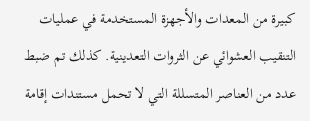كبيرة من المعدات والأجهزة المستخدمة في عمليات التنقيب العشوائي عن الثروات التعدينية. كذلك تم ضبط عدد من العناصر المتسللة التي لا تحمل مستندات إقامة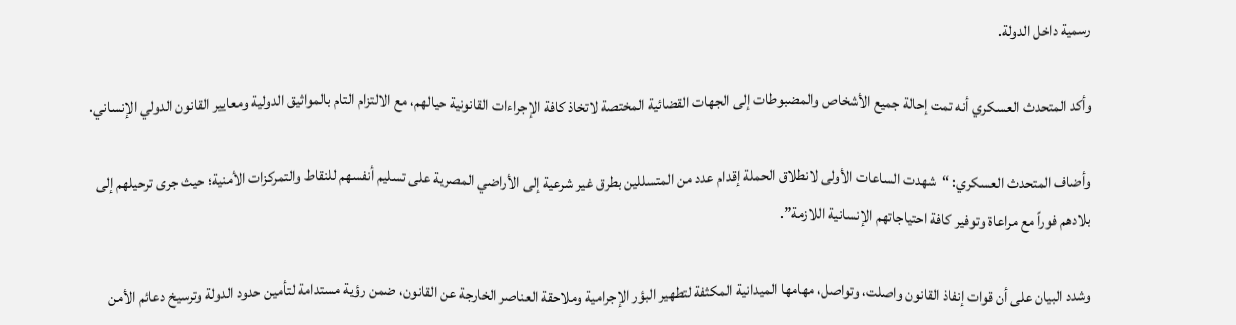رسمية داخل الدولة.

وأكد المتحدث العسكري أنه تمت إحالة جميع الأشخاص والمضبوطات إلى الجهات القضائية المختصة لاتخاذ كافة الإجراءات القانونية حيالهم، مع الالتزام التام بالمواثيق الدولية ومعايير القانون الدولي الإنساني.

وأضاف المتحدث العسكري: “شهدت الساعات الأولى لانطلاق الحملة إقدام عدد من المتسللين بطرق غير شرعية إلى الأراضي المصرية على تسليم أنفسهم للنقاط والتمركزات الأمنية؛ حيث جرى ترحيلهم إلى بلادهم فوراً مع مراعاة وتوفير كافة احتياجاتهم الإنسانية اللازمة”.

وشدد البيان على أن قوات إنفاذ القانون واصلت، وتواصل، مهامها الميدانية المكثفة لتطهير البؤر الإجرامية وملاحقة العناصر الخارجة عن القانون، ضمن رؤية مستدامة لتأمين حدود الدولة وترسيخ دعائم الأمن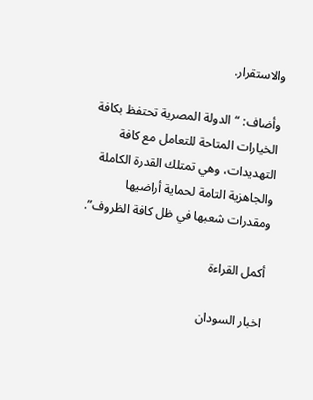والاستقرار.

وأضاف: “الدولة المصرية تحتفظ بكافة الخيارات المتاحة للتعامل مع كافة التهديدات، وهي تمتلك القدرة الكاملة والجاهزية التامة لحماية أراضيها ومقدرات شعبها في ظل كافة الظروف”.

أكمل القراءة

اخبار السودان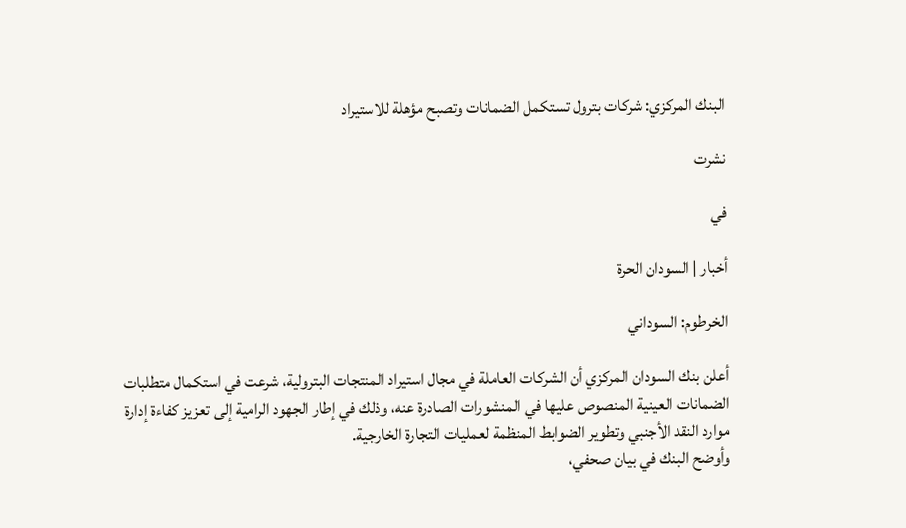البنك المركزي: شركات بترول تستكمل الضمانات وتصبح مؤهلة للاستيراد

نشرت

في

أخبار | السودان الحرة

الخرطوم: السوداني

أعلن بنك السودان المركزي أن الشركات العاملة في مجال استيراد المنتجات البترولية، شرعت في استكمال متطلبات الضمانات العينية المنصوص عليها في المنشورات الصادرة عنه، وذلك في إطار الجهود الرامية إلى تعزيز كفاءة إدارة موارد النقد الأجنبي وتطوير الضوابط المنظمة لعمليات التجارة الخارجية.
وأوضح البنك في بيان صحفي،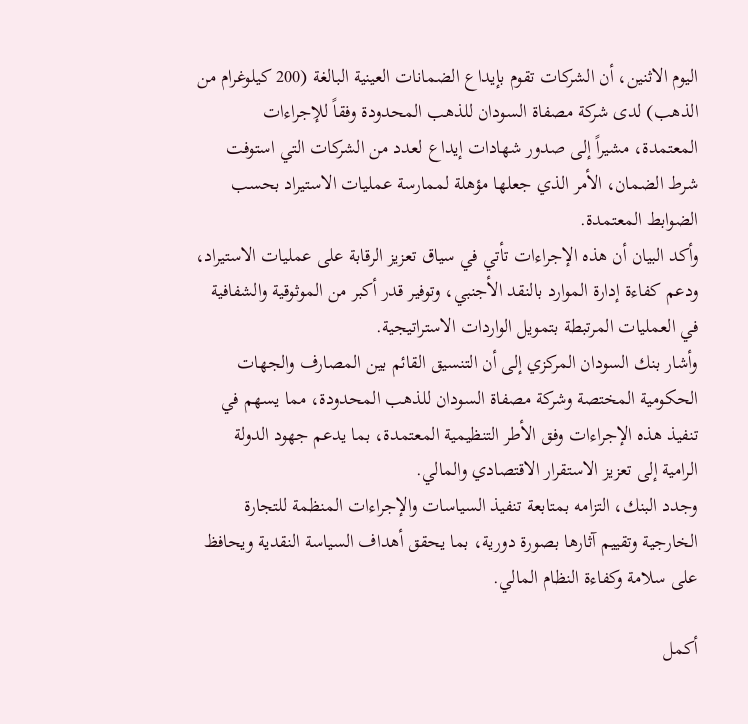اليوم الاثنين، أن الشركات تقوم بإيداع الضمانات العينية البالغة (200 كيلوغرام من الذهب) لدى شركة مصفاة السودان للذهب المحدودة وفقاً للإجراءات المعتمدة، مشيراً إلى صدور شهادات إيداع لعدد من الشركات التي استوفت شرط الضمان، الأمر الذي جعلها مؤهلة لممارسة عمليات الاستيراد بحسب الضوابط المعتمدة.
وأكد البيان أن هذه الإجراءات تأتي في سياق تعزيز الرقابة على عمليات الاستيراد، ودعم كفاءة إدارة الموارد بالنقد الأجنبي، وتوفير قدر أكبر من الموثوقية والشفافية في العمليات المرتبطة بتمويل الواردات الاستراتيجية.
وأشار بنك السودان المركزي إلى أن التنسيق القائم بين المصارف والجهات الحكومية المختصة وشركة مصفاة السودان للذهب المحدودة، مما يسهم في تنفيذ هذه الإجراءات وفق الأطر التنظيمية المعتمدة، بما يدعم جهود الدولة الرامية إلى تعزيز الاستقرار الاقتصادي والمالي.
وجدد البنك، التزامه بمتابعة تنفيذ السياسات والإجراءات المنظمة للتجارة الخارجية وتقييم آثارها بصورة دورية، بما يحقق أهداف السياسة النقدية ويحافظ على سلامة وكفاءة النظام المالي.

أكمل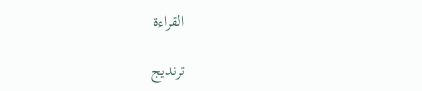القراءة

ترنديج